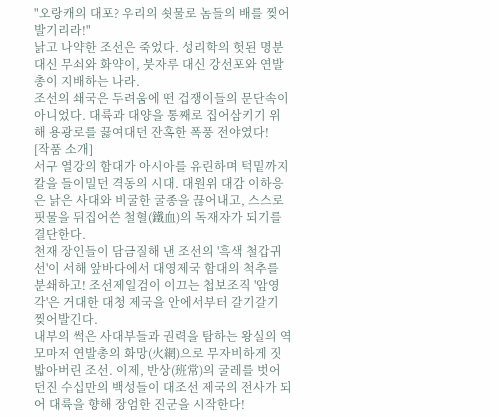"오랑캐의 대포? 우리의 쇳물로 놈들의 배를 찢어발기리라!"
낡고 나약한 조선은 죽었다. 성리학의 헛된 명분 대신 무쇠와 화약이, 붓자루 대신 강선포와 연발총이 지배하는 나라.
조선의 쇄국은 두려움에 떤 겁쟁이들의 문단속이 아니었다. 대륙과 대양을 통째로 집어삼키기 위해 용광로를 끓여대던 잔혹한 폭풍 전야였다!
[작품 소개]
서구 열강의 함대가 아시아를 유린하며 턱밑까지 칼을 들이밀던 격동의 시대. 대원위 대감 이하응은 낡은 사대와 비굴한 굴종을 끊어내고, 스스로 핏물을 뒤집어쓴 철혈(鐵血)의 독재자가 되기를 결단한다.
천재 장인들이 담금질해 낸 조선의 '흑색 철갑귀선'이 서해 앞바다에서 대영제국 함대의 척추를 분쇄하고! 조선제일검이 이끄는 첩보조직 '암영각'은 거대한 대청 제국을 안에서부터 갈기갈기 찢어발긴다.
내부의 썩은 사대부들과 권력을 탐하는 왕실의 역모마저 연발총의 화망(火網)으로 무자비하게 짓밟아버린 조선. 이제, 반상(班常)의 굴레를 벗어던진 수십만의 백성들이 대조선 제국의 전사가 되어 대륙을 향해 장엄한 진군을 시작한다!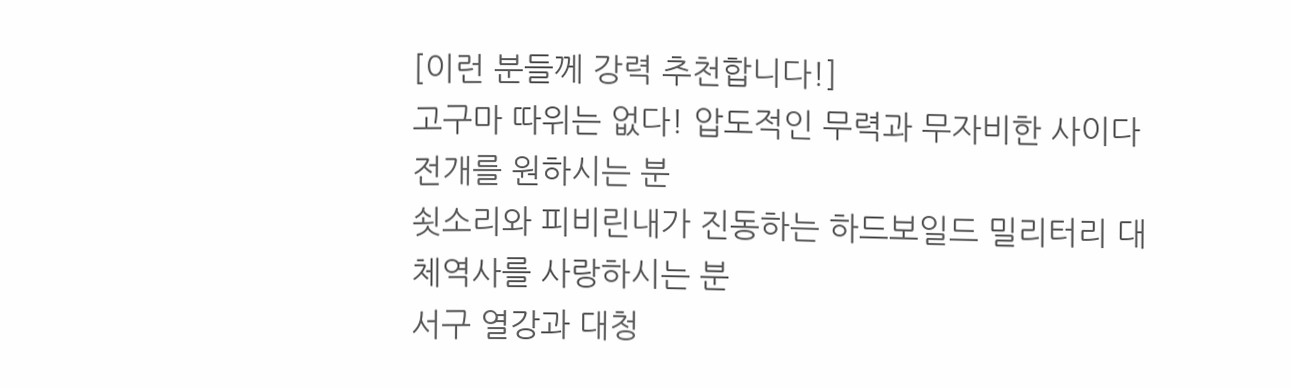[이런 분들께 강력 추천합니다!]
고구마 따위는 없다! 압도적인 무력과 무자비한 사이다 전개를 원하시는 분
쇳소리와 피비린내가 진동하는 하드보일드 밀리터리 대체역사를 사랑하시는 분
서구 열강과 대청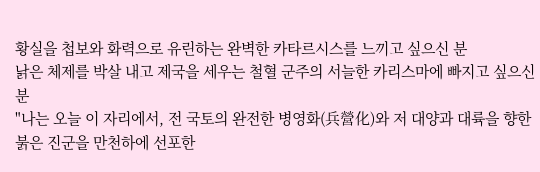황실을 첩보와 화력으로 유린하는 완벽한 카타르시스를 느끼고 싶으신 분
낡은 체제를 박살 내고 제국을 세우는 철혈 군주의 서늘한 카리스마에 빠지고 싶으신 분
"나는 오늘 이 자리에서, 전 국토의 완전한 병영화(兵營化)와 저 대양과 대륙을 향한 붉은 진군을 만천하에 선포한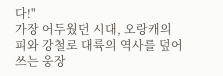다!"
가장 어두웠던 시대, 오랑캐의 피와 강철로 대륙의 역사를 덮어쓰는 웅장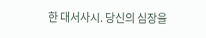한 대서사시. 당신의 심장을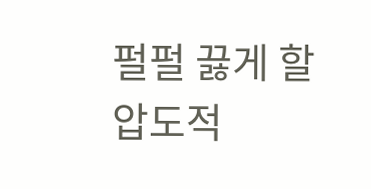펄펄 끓게 할 압도적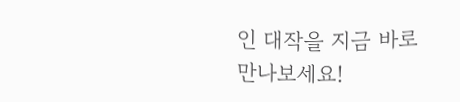인 대작을 지금 바로 만나보세요!